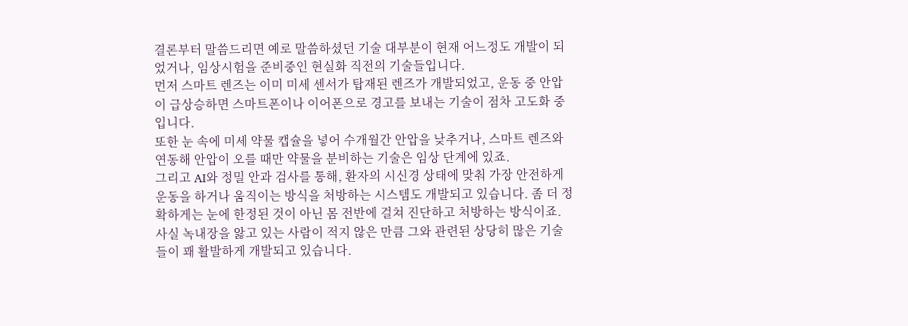결론부터 말씀드리면 예로 말씀하셨던 기술 대부분이 현재 어느정도 개발이 되었거나, 임상시험을 준비중인 현실화 직전의 기술들입니다.
먼저 스마트 렌즈는 이미 미세 센서가 탑재된 렌즈가 개발되었고, 운동 중 안압이 급상승하면 스마트폰이나 이어폰으로 경고를 보내는 기술이 점차 고도화 중입니다.
또한 눈 속에 미세 약물 캡슐을 넣어 수개월간 안압을 낮추거나, 스마트 렌즈와 연동해 안압이 오를 때만 약물을 분비하는 기술은 임상 단계에 있죠.
그리고 AI와 정밀 안과 검사를 통해, 환자의 시신경 상태에 맞춰 가장 안전하게 운동을 하거나 움직이는 방식을 처방하는 시스템도 개발되고 있습니다. 좀 더 정확하게는 눈에 한정된 것이 아닌 몸 전반에 걸쳐 진단하고 처방하는 방식이죠.
사실 녹내장을 앓고 있는 사람이 적지 않은 만큼 그와 관련된 상당히 많은 기술들이 꽤 활발하게 개발되고 있습니다.